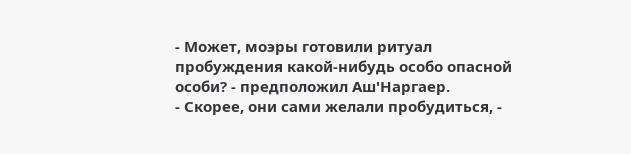- Может, моэры готовили ритуал пробуждения какой-нибудь особо опасной особи? - предположил Аш'Наргаер.
- Скорее, они сами желали пробудиться, -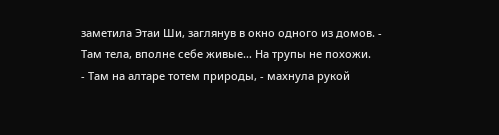заметила Этаи Ши, заглянув в окно одного из домов. - Там тела, вполне себе живые… На трупы не похожи.
- Там на алтаре тотем природы, - махнула рукой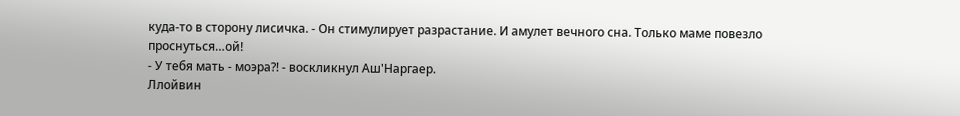куда-то в сторону лисичка. - Он стимулирует разрастание. И амулет вечного сна. Только маме повезло проснуться…ой!
- У тебя мать - моэра?! - воскликнул Аш'Наргаер.
Ллойвин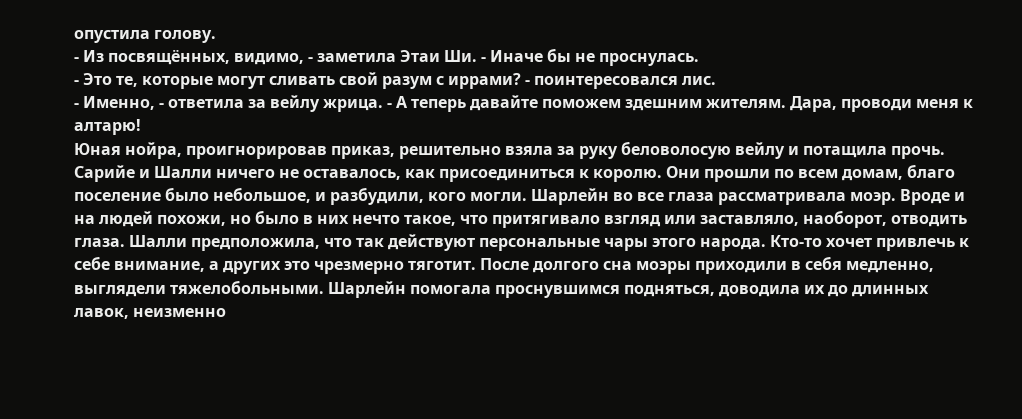опустила голову.
- Из посвящённых, видимо, - заметила Этаи Ши. - Иначе бы не проснулась.
- Это те, которые могут сливать свой разум с иррами? - поинтересовался лис.
- Именно, - ответила за вейлу жрица. - А теперь давайте поможем здешним жителям. Дара, проводи меня к алтарю!
Юная нойра, проигнорировав приказ, решительно взяла за руку беловолосую вейлу и потащила прочь. Сарийе и Шалли ничего не оставалось, как присоединиться к королю. Они прошли по всем домам, благо поселение было небольшое, и разбудили, кого могли. Шарлейн во все глаза рассматривала моэр. Вроде и на людей похожи, но было в них нечто такое, что притягивало взгляд или заставляло, наоборот, отводить глаза. Шалли предположила, что так действуют персональные чары этого народа. Кто-то хочет привлечь к себе внимание, а других это чрезмерно тяготит. После долгого сна моэры приходили в себя медленно, выглядели тяжелобольными. Шарлейн помогала проснувшимся подняться, доводила их до длинных лавок, неизменно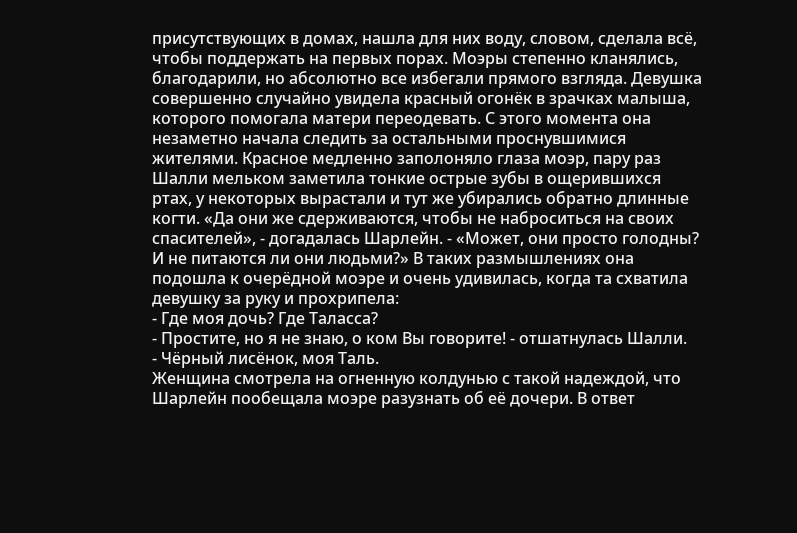присутствующих в домах, нашла для них воду, словом, сделала всё, чтобы поддержать на первых порах. Моэры степенно кланялись, благодарили, но абсолютно все избегали прямого взгляда. Девушка совершенно случайно увидела красный огонёк в зрачках малыша, которого помогала матери переодевать. С этого момента она незаметно начала следить за остальными проснувшимися жителями. Красное медленно заполоняло глаза моэр, пару раз Шалли мельком заметила тонкие острые зубы в ощерившихся ртах, у некоторых вырастали и тут же убирались обратно длинные когти. «Да они же сдерживаются, чтобы не наброситься на своих спасителей», - догадалась Шарлейн. - «Может, они просто голодны? И не питаются ли они людьми?» В таких размышлениях она подошла к очерёдной моэре и очень удивилась, когда та схватила девушку за руку и прохрипела:
- Где моя дочь? Где Таласса?
- Простите, но я не знаю, о ком Вы говорите! - отшатнулась Шалли.
- Чёрный лисёнок, моя Таль.
Женщина смотрела на огненную колдунью с такой надеждой, что Шарлейн пообещала моэре разузнать об её дочери. В ответ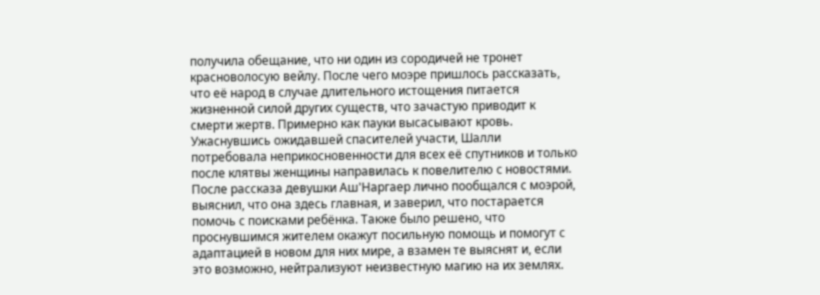получила обещание, что ни один из сородичей не тронет красноволосую вейлу. После чего моэре пришлось рассказать, что её народ в случае длительного истощения питается жизненной силой других существ, что зачастую приводит к смерти жертв. Примерно как пауки высасывают кровь. Ужаснувшись ожидавшей спасителей участи, Шалли потребовала неприкосновенности для всех её спутников и только после клятвы женщины направилась к повелителю с новостями. После рассказа девушки Аш'Наргаер лично пообщался с моэрой, выяснил, что она здесь главная, и заверил, что постарается помочь с поисками ребёнка. Также было решено, что проснувшимся жителем окажут посильную помощь и помогут с адаптацией в новом для них мире, а взамен те выяснят и, если это возможно, нейтрализуют неизвестную магию на их землях.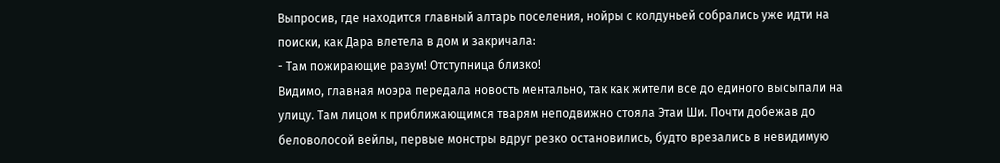Выпросив, где находится главный алтарь поселения, нойры с колдуньей собрались уже идти на поиски, как Дара влетела в дом и закричала:
- Там пожирающие разум! Отступница близко!
Видимо, главная моэра передала новость ментально, так как жители все до единого высыпали на улицу. Там лицом к приближающимся тварям неподвижно стояла Этаи Ши. Почти добежав до беловолосой вейлы, первые монстры вдруг резко остановились, будто врезались в невидимую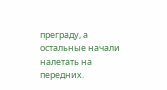преграду, а остальные начали налетать на передних.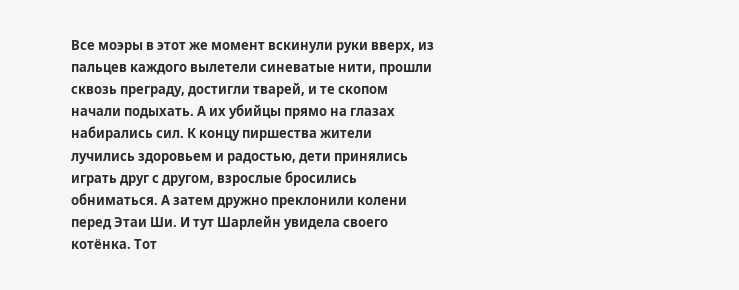Все моэры в этот же момент вскинули руки вверх, из пальцев каждого вылетели синеватые нити, прошли сквозь преграду, достигли тварей, и те скопом начали подыхать. А их убийцы прямо на глазах набирались сил. К концу пиршества жители лучились здоровьем и радостью, дети принялись играть друг с другом, взрослые бросились обниматься. А затем дружно преклонили колени перед Этаи Ши. И тут Шарлейн увидела своего котёнка. Тот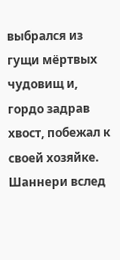выбрался из гущи мёртвых чудовищ и, гордо задрав хвост, побежал к своей хозяйке. Шаннери вслед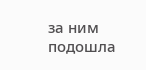за ним подошла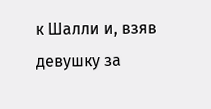к Шалли и, взяв девушку за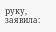руку, заявила: